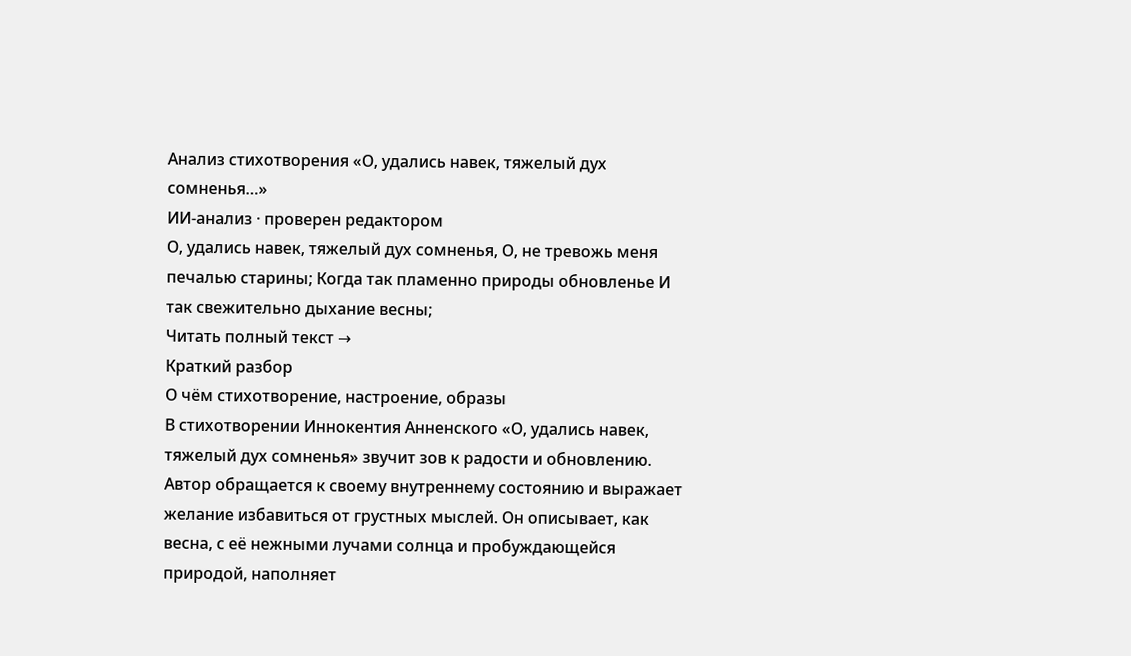Анализ стихотворения «О, удались навек, тяжелый дух сомненья…»
ИИ-анализ · проверен редактором
О, удались навек, тяжелый дух сомненья, О, не тревожь меня печалью старины; Когда так пламенно природы обновленье И так свежительно дыхание весны;
Читать полный текст →
Краткий разбор
О чём стихотворение, настроение, образы
В стихотворении Иннокентия Анненского «О, удались навек, тяжелый дух сомненья» звучит зов к радости и обновлению. Автор обращается к своему внутреннему состоянию и выражает желание избавиться от грустных мыслей. Он описывает, как весна, с её нежными лучами солнца и пробуждающейся природой, наполняет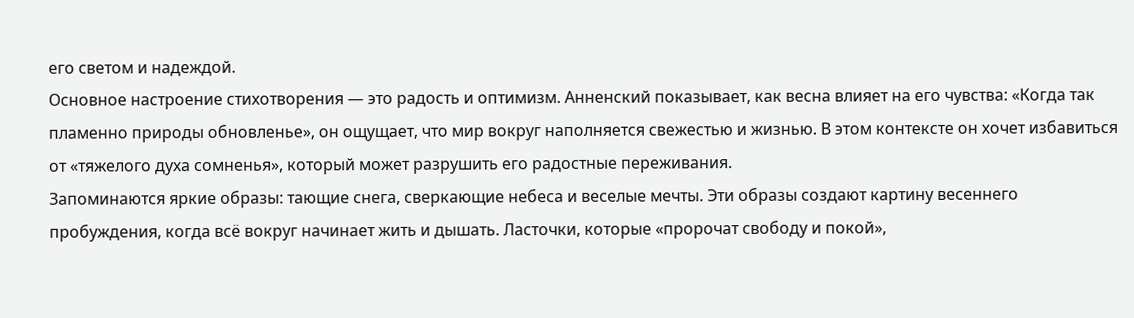его светом и надеждой.
Основное настроение стихотворения — это радость и оптимизм. Анненский показывает, как весна влияет на его чувства: «Когда так пламенно природы обновленье», он ощущает, что мир вокруг наполняется свежестью и жизнью. В этом контексте он хочет избавиться от «тяжелого духа сомненья», который может разрушить его радостные переживания.
Запоминаются яркие образы: тающие снега, сверкающие небеса и веселые мечты. Эти образы создают картину весеннего пробуждения, когда всё вокруг начинает жить и дышать. Ласточки, которые «пророчат свободу и покой»,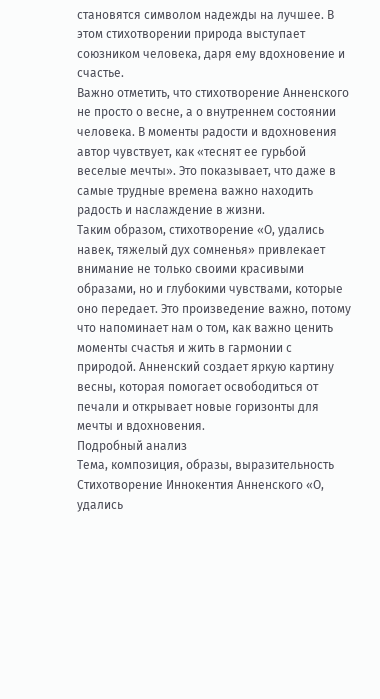становятся символом надежды на лучшее. В этом стихотворении природа выступает союзником человека, даря ему вдохновение и счастье.
Важно отметить, что стихотворение Анненского не просто о весне, а о внутреннем состоянии человека. В моменты радости и вдохновения автор чувствует, как «теснят ее гурьбой веселые мечты». Это показывает, что даже в самые трудные времена важно находить радость и наслаждение в жизни.
Таким образом, стихотворение «О, удались навек, тяжелый дух сомненья» привлекает внимание не только своими красивыми образами, но и глубокими чувствами, которые оно передает. Это произведение важно, потому что напоминает нам о том, как важно ценить моменты счастья и жить в гармонии с природой. Анненский создает яркую картину весны, которая помогает освободиться от печали и открывает новые горизонты для мечты и вдохновения.
Подробный анализ
Тема, композиция, образы, выразительность
Стихотворение Иннокентия Анненского «О, удались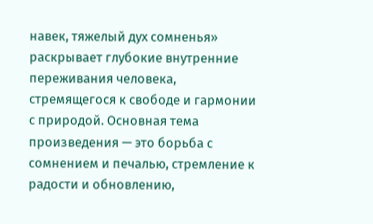навек, тяжелый дух сомненья» раскрывает глубокие внутренние переживания человека, стремящегося к свободе и гармонии с природой. Основная тема произведения — это борьба с сомнением и печалью, стремление к радости и обновлению,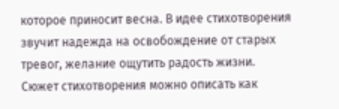которое приносит весна. В идее стихотворения звучит надежда на освобождение от старых тревог, желание ощутить радость жизни.
Сюжет стихотворения можно описать как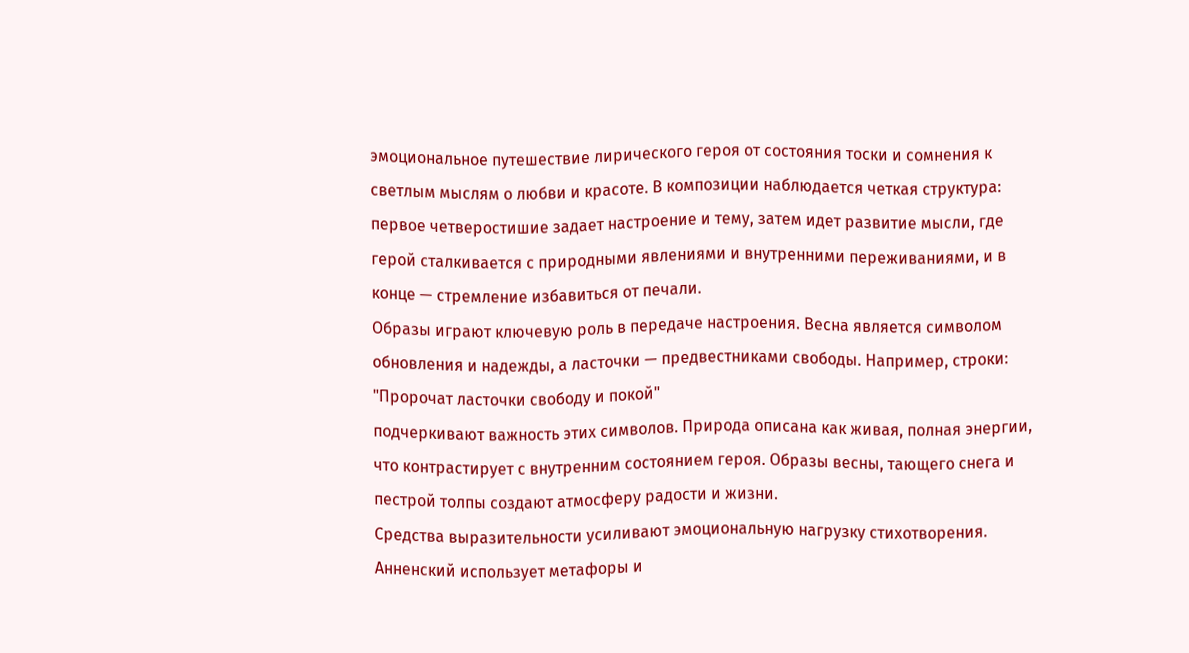эмоциональное путешествие лирического героя от состояния тоски и сомнения к светлым мыслям о любви и красоте. В композиции наблюдается четкая структура: первое четверостишие задает настроение и тему, затем идет развитие мысли, где герой сталкивается с природными явлениями и внутренними переживаниями, и в конце — стремление избавиться от печали.
Образы играют ключевую роль в передаче настроения. Весна является символом обновления и надежды, а ласточки — предвестниками свободы. Например, строки:
"Пророчат ласточки свободу и покой"
подчеркивают важность этих символов. Природа описана как живая, полная энергии, что контрастирует с внутренним состоянием героя. Образы весны, тающего снега и пестрой толпы создают атмосферу радости и жизни.
Средства выразительности усиливают эмоциональную нагрузку стихотворения. Анненский использует метафоры и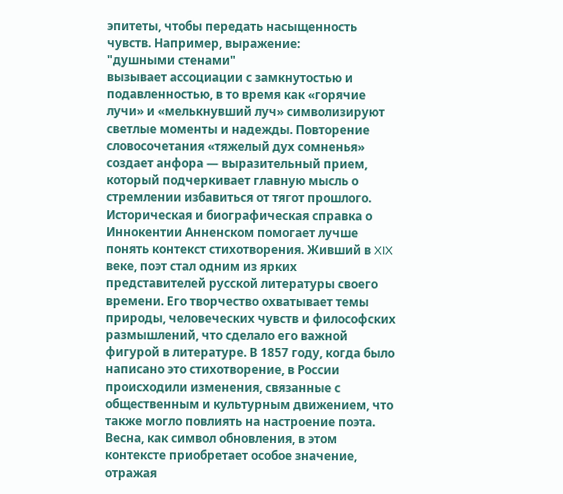эпитеты, чтобы передать насыщенность чувств. Например, выражение:
"душными стенами"
вызывает ассоциации с замкнутостью и подавленностью, в то время как «горячие лучи» и «мелькнувший луч» символизируют светлые моменты и надежды. Повторение словосочетания «тяжелый дух сомненья» создает анфора — выразительный прием, который подчеркивает главную мысль о стремлении избавиться от тягот прошлого.
Историческая и биографическая справка о Иннокентии Анненском помогает лучше понять контекст стихотворения. Живший в XIX веке, поэт стал одним из ярких представителей русской литературы своего времени. Его творчество охватывает темы природы, человеческих чувств и философских размышлений, что сделало его важной фигурой в литературе. В 1857 году, когда было написано это стихотворение, в России происходили изменения, связанные с общественным и культурным движением, что также могло повлиять на настроение поэта. Весна, как символ обновления, в этом контексте приобретает особое значение, отражая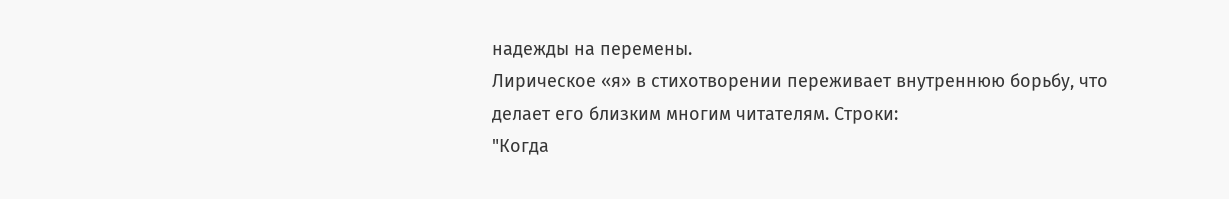надежды на перемены.
Лирическое «я» в стихотворении переживает внутреннюю борьбу, что делает его близким многим читателям. Строки:
"Когда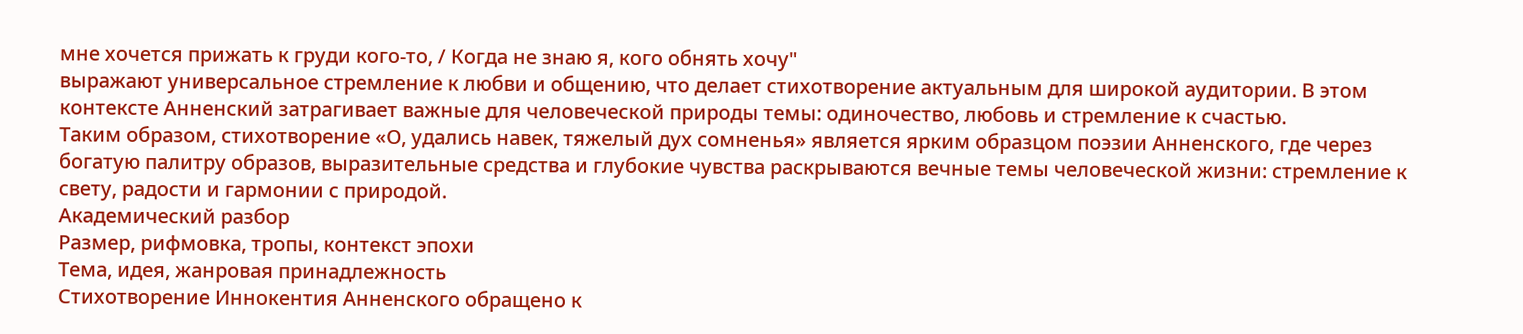мне хочется прижать к груди кого-то, / Когда не знаю я, кого обнять хочу"
выражают универсальное стремление к любви и общению, что делает стихотворение актуальным для широкой аудитории. В этом контексте Анненский затрагивает важные для человеческой природы темы: одиночество, любовь и стремление к счастью.
Таким образом, стихотворение «О, удались навек, тяжелый дух сомненья» является ярким образцом поэзии Анненского, где через богатую палитру образов, выразительные средства и глубокие чувства раскрываются вечные темы человеческой жизни: стремление к свету, радости и гармонии с природой.
Академический разбор
Размер, рифмовка, тропы, контекст эпохи
Тема, идея, жанровая принадлежность
Стихотворение Иннокентия Анненского обращено к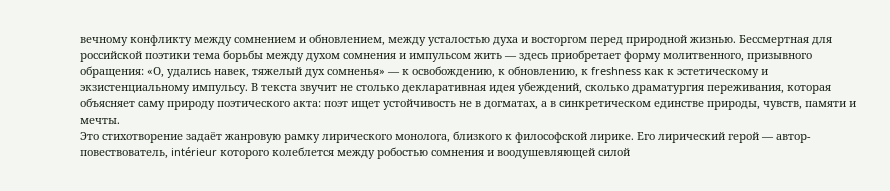вечному конфликту между сомнением и обновлением, между усталостью духа и восторгом перед природной жизнью. Бессмертная для российской поэтики тема борьбы между духом сомнения и импульсом жить — здесь приобретает форму молитвенного, призывного обращения: «О, удались навек, тяжелый дух сомненья» — к освобождению, к обновлению, к freshness как к эстетическому и экзистенциальному импульсу. В текста звучит не столько декларативная идея убеждений, сколько драматургия переживания, которая объясняет саму природу поэтического акта: поэт ищет устойчивость не в догматах, а в синкретическом единстве природы, чувств, памяти и мечты.
Это стихотворение задаёт жанровую рамку лирического монолога, близкого к философской лирике. Его лирический герой — автор-повествователь, intérieur которого колеблется между робостью сомнения и воодушевляющей силой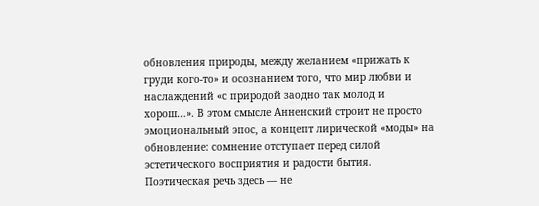обновления природы, между желанием «прижать к груди кого-то» и осознанием того, что мир любви и наслаждений «с природой заодно так молод и хорош…». В этом смысле Анненский строит не просто эмоциональный эпос, а концепт лирической «моды» на обновление: сомнение отступает перед силой эстетического восприятия и радости бытия. Поэтическая речь здесь — не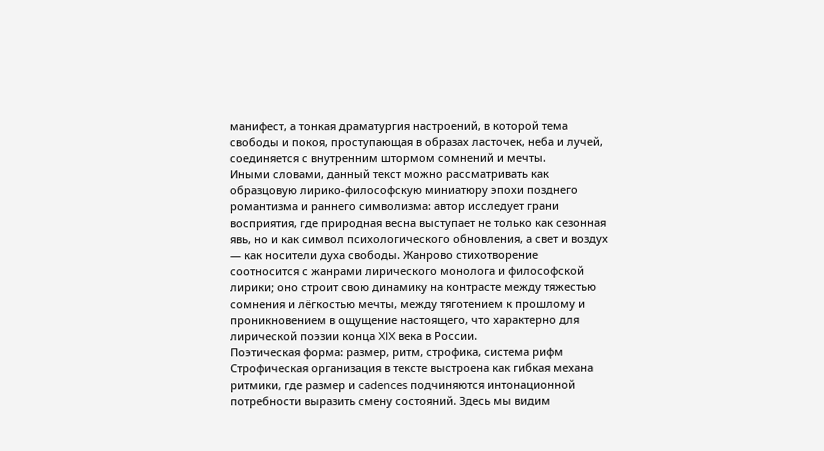манифест, а тонкая драматургия настроений, в которой тема свободы и покоя, проступающая в образах ласточек, неба и лучей, соединяется с внутренним штормом сомнений и мечты.
Иными словами, данный текст можно рассматривать как образцовую лирико-философскую миниатюру эпохи позднего романтизма и раннего символизма: автор исследует грани восприятия, где природная весна выступает не только как сезонная явь, но и как символ психологического обновления, а свет и воздух — как носители духа свободы. Жанрово стихотворение соотносится с жанрами лирического монолога и философской лирики; оно строит свою динамику на контрасте между тяжестью сомнения и лёгкостью мечты, между тяготением к прошлому и проникновением в ощущение настоящего, что характерно для лирической поэзии конца XIX века в России.
Поэтическая форма: размер, ритм, строфика, система рифм
Строфическая организация в тексте выстроена как гибкая механа ритмики, где размер и cadences подчиняются интонационной потребности выразить смену состояний. Здесь мы видим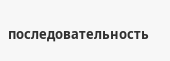последовательность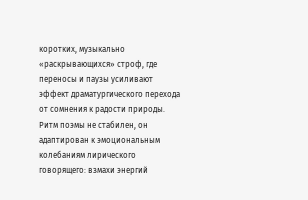коротких, музыкально «раскрывающихся» строф, где переносы и паузы усиливают эффект драматургического перехода от сомнения к радости природы. Ритм поэмы не стабилен, он адаптирован к эмоциональным колебаниям лирического говорящего: взмахи энергий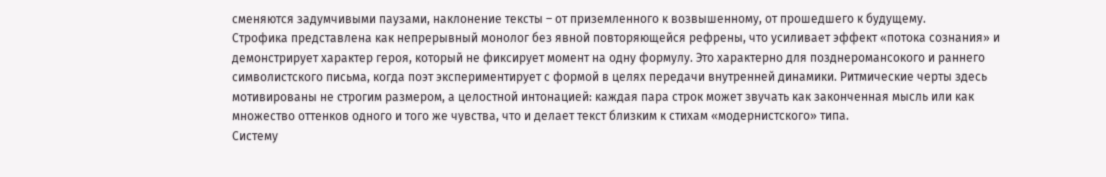сменяются задумчивыми паузами, наклонение тексты – от приземленного к возвышенному, от прошедшего к будущему.
Строфика представлена как непрерывный монолог без явной повторяющейся рефрены, что усиливает эффект «потока сознания» и демонстрирует характер героя, который не фиксирует момент на одну формулу. Это характерно для позднеромансокого и раннего символистского письма, когда поэт экспериментирует с формой в целях передачи внутренней динамики. Ритмические черты здесь мотивированы не строгим размером, а целостной интонацией: каждая пара строк может звучать как законченная мысль или как множество оттенков одного и того же чувства, что и делает текст близким к стихам «модернистского» типа.
Систему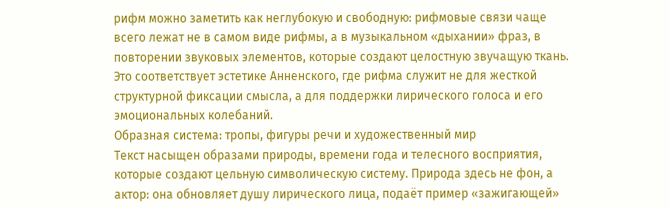рифм можно заметить как неглубокую и свободную: рифмовые связи чаще всего лежат не в самом виде рифмы, а в музыкальном «дыхании» фраз, в повторении звуковых элементов, которые создают целостную звучащую ткань. Это соответствует эстетике Анненского, где рифма служит не для жесткой структурной фиксации смысла, а для поддержки лирического голоса и его эмоциональных колебаний.
Образная система: тропы, фигуры речи и художественный мир
Текст насыщен образами природы, времени года и телесного восприятия, которые создают цельную символическую систему. Природа здесь не фон, а актор: она обновляет душу лирического лица, подаёт пример «зажигающей»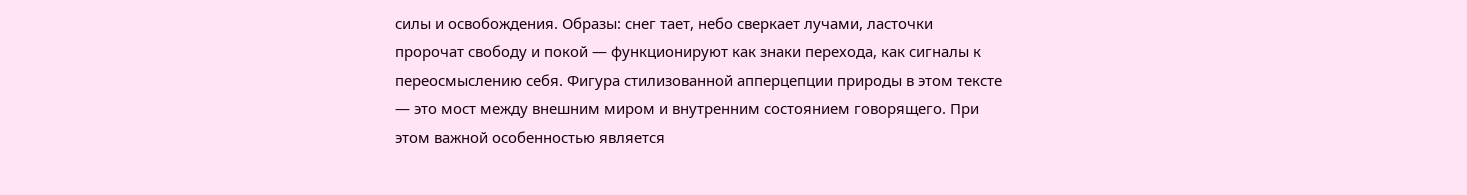силы и освобождения. Образы: снег тает, небо сверкает лучами, ласточки пророчат свободу и покой — функционируют как знаки перехода, как сигналы к переосмыслению себя. Фигура стилизованной апперцепции природы в этом тексте — это мост между внешним миром и внутренним состоянием говорящего. При этом важной особенностью является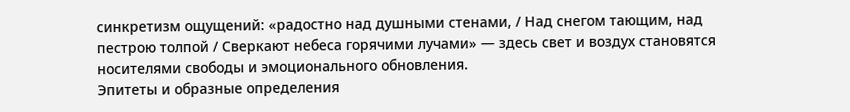синкретизм ощущений: «радостно над душными стенами, / Над снегом тающим, над пестрою толпой / Сверкают небеса горячими лучами» — здесь свет и воздух становятся носителями свободы и эмоционального обновления.
Эпитеты и образные определения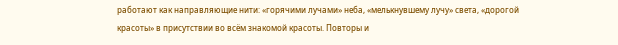работают как направляющие нити: «горячими лучами» неба, «мелькнувшему лучу» света, «дорогой красоты» в присутствии во всём знакомой красоты. Повторы и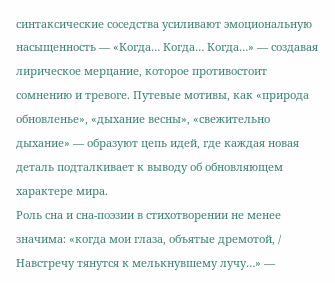синтаксические соседства усиливают эмоциональную насыщенность — «Когда… Когда… Когда…» — создавая лирическое мерцание, которое противостоит сомнению и тревоге. Путевые мотивы, как «природа обновленье», «дыхание весны», «свежительно дыхание» — образуют цепь идей, где каждая новая деталь подталкивает к выводу об обновляющем характере мира.
Роль сна и сна-поэзии в стихотворении не менее значима: «когда мои глаза, объятые дремотой, / Навстречу тянутся к мелькнувшему лучу…» —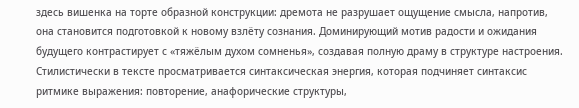здесь вишенка на торте образной конструкции: дремота не разрушает ощущение смысла, напротив, она становится подготовкой к новому взлёту сознания. Доминирующий мотив радости и ожидания будущего контрастирует с «тяжёлым духом сомненья», создавая полную драму в структуре настроения.
Стилистически в тексте просматривается синтаксическая энергия, которая подчиняет синтаксис ритмике выражения: повторение, анафорические структуры,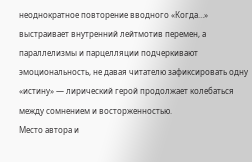неоднократное повторение вводного «Когда…» выстраивает внутренний лейтмотив перемен, а параллелизмы и парцелляции подчеркивают эмоциональность, не давая читателю зафиксировать одну «истину» — лирический герой продолжает колебаться между сомнением и восторженностью.
Место автора и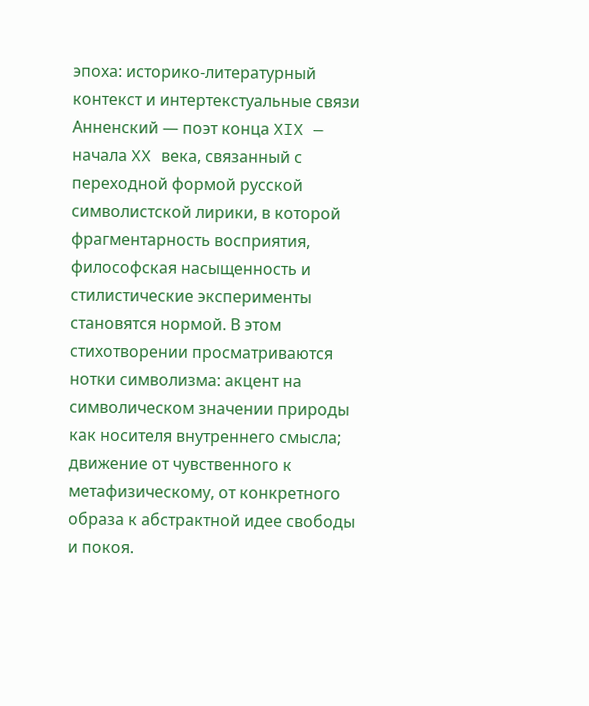эпоха: историко-литературный контекст и интертекстуальные связи
Анненский — поэт конца XIX — начала XX века, связанный с переходной формой русской символистской лирики, в которой фрагментарность восприятия, философская насыщенность и стилистические эксперименты становятся нормой. В этом стихотворении просматриваются нотки символизма: акцент на символическом значении природы как носителя внутреннего смысла; движение от чувственного к метафизическому, от конкретного образа к абстрактной идее свободы и покоя.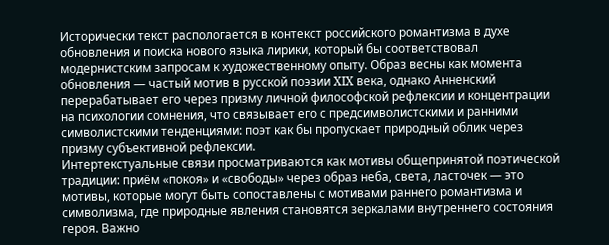Исторически текст распологается в контекст российского романтизма в духе обновления и поиска нового языка лирики, который бы соответствовал модернистским запросам к художественному опыту. Образ весны как момента обновления — частый мотив в русской поэзии XIX века, однако Анненский перерабатывает его через призму личной философской рефлексии и концентрации на психологии сомнения, что связывает его с предсимволистскими и ранними символистскими тенденциями: поэт как бы пропускает природный облик через призму субъективной рефлексии.
Интертекстуальные связи просматриваются как мотивы общепринятой поэтической традиции: приём «покоя» и «свободы» через образ неба, света, ласточек — это мотивы, которые могут быть сопоставлены с мотивами раннего романтизма и символизма, где природные явления становятся зеркалами внутреннего состояния героя. Важно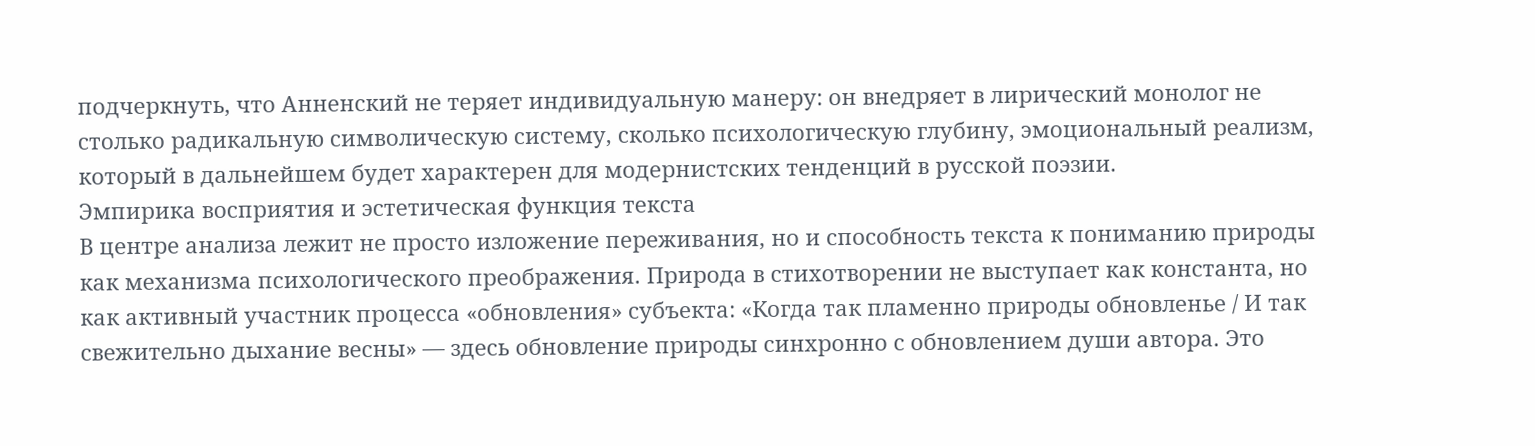подчеркнуть, что Анненский не теряет индивидуальную манеру: он внедряет в лирический монолог не столько радикальную символическую систему, сколько психологическую глубину, эмоциональный реализм, который в дальнейшем будет характерен для модернистских тенденций в русской поэзии.
Эмпирика восприятия и эстетическая функция текста
В центре анализа лежит не просто изложение переживания, но и способность текста к пониманию природы как механизма психологического преображения. Природа в стихотворении не выступает как константа, но как активный участник процесса «обновления» субъекта: «Когда так пламенно природы обновленье / И так свежительно дыхание весны» — здесь обновление природы синхронно с обновлением души автора. Это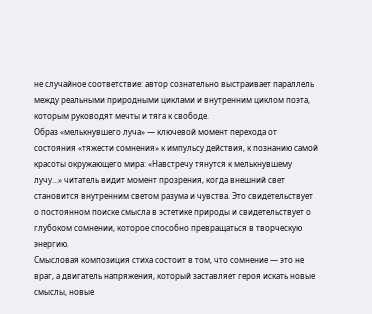не случайное соответствие: автор сознательно выстраивает параллель между реальными природными циклами и внутренним циклом поэта, которым руководят мечты и тяга к свободе.
Образ «мелькнувшего луча» — ключевой момент перехода от состояния «тяжести сомнения» к импульсу действия, к познанию самой красоты окружающего мира: «Навстречу тянутся к мелькнувшему лучу…» читатель видит момент прозрения, когда внешний свет становится внутренним светом разума и чувства. Это свидетельствует о постоянном поиске смысла в эстетике природы и свидетельствует о глубоком сомнении, которое способно превращаться в творческую энергию.
Смысловая композиция стиха состоит в том, что сомнение — это не враг, а двигатель напряжения, который заставляет героя искать новые смыслы, новые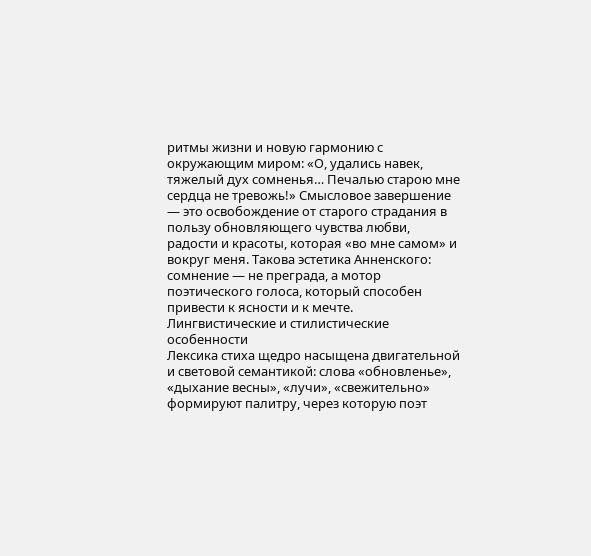ритмы жизни и новую гармонию с окружающим миром: «О, удались навек, тяжелый дух сомненья… Печалью старою мне сердца не тревожь!» Смысловое завершение — это освобождение от старого страдания в пользу обновляющего чувства любви, радости и красоты, которая «во мне самом» и вокруг меня. Такова эстетика Анненского: сомнение — не преграда, а мотор поэтического голоса, который способен привести к ясности и к мечте.
Лингвистические и стилистические особенности
Лексика стиха щедро насыщена двигательной и световой семантикой: слова «обновленье», «дыхание весны», «лучи», «свежительно» формируют палитру, через которую поэт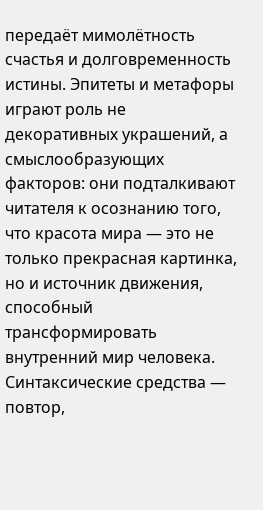передаёт мимолётность счастья и долговременность истины. Эпитеты и метафоры играют роль не декоративных украшений, а смыслообразующих факторов: они подталкивают читателя к осознанию того, что красота мира — это не только прекрасная картинка, но и источник движения, способный трансформировать внутренний мир человека.
Синтаксические средства — повтор,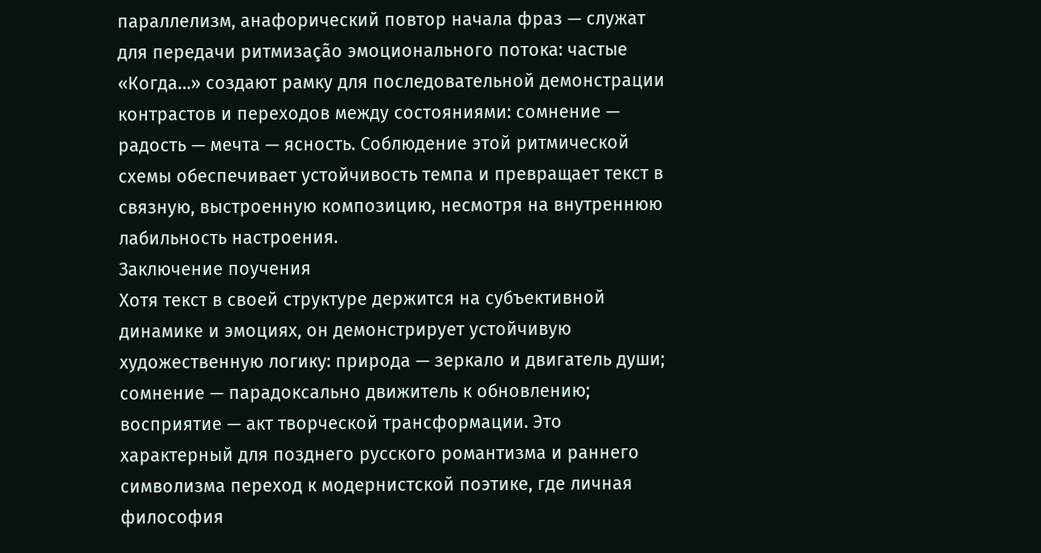параллелизм, анафорический повтор начала фраз — служат для передачи ритмизação эмоционального потока: частые «Когда…» создают рамку для последовательной демонстрации контрастов и переходов между состояниями: сомнение — радость — мечта — ясность. Соблюдение этой ритмической схемы обеспечивает устойчивость темпа и превращает текст в связную, выстроенную композицию, несмотря на внутреннюю лабильность настроения.
Заключение поучения
Хотя текст в своей структуре держится на субъективной динамике и эмоциях, он демонстрирует устойчивую художественную логику: природа — зеркало и двигатель души; сомнение — парадоксально движитель к обновлению; восприятие — акт творческой трансформации. Это характерный для позднего русского романтизма и раннего символизма переход к модернистской поэтике, где личная философия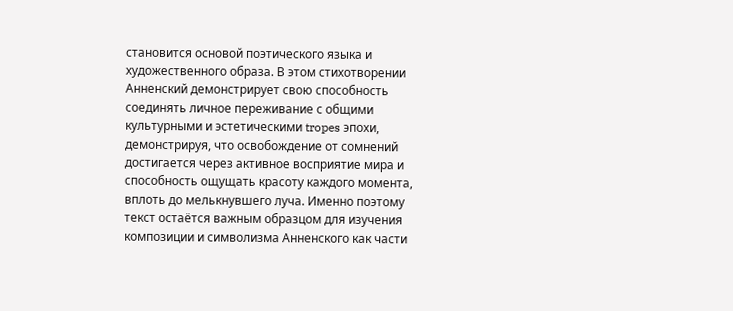становится основой поэтического языка и художественного образа. В этом стихотворении Анненский демонстрирует свою способность соединять личное переживание с общими культурными и эстетическими tropes эпохи, демонстрируя, что освобождение от сомнений достигается через активное восприятие мира и способность ощущать красоту каждого момента, вплоть до мелькнувшего луча. Именно поэтому текст остаётся важным образцом для изучения композиции и символизма Анненского как части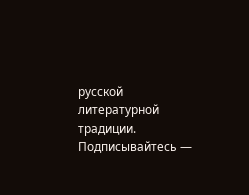русской литературной традиции.
Подписывайтесь —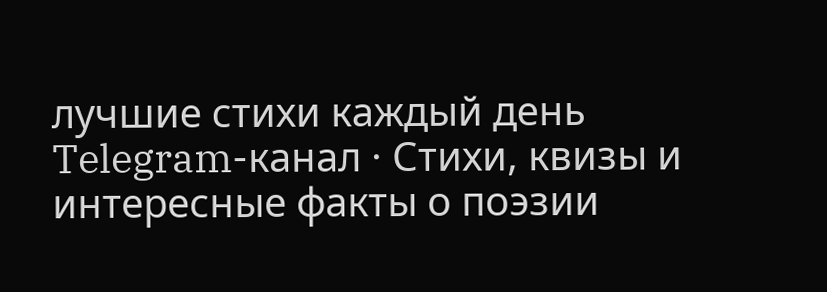лучшие стихи каждый день
Telegram-канал · Стихи, квизы и интересные факты о поэзии